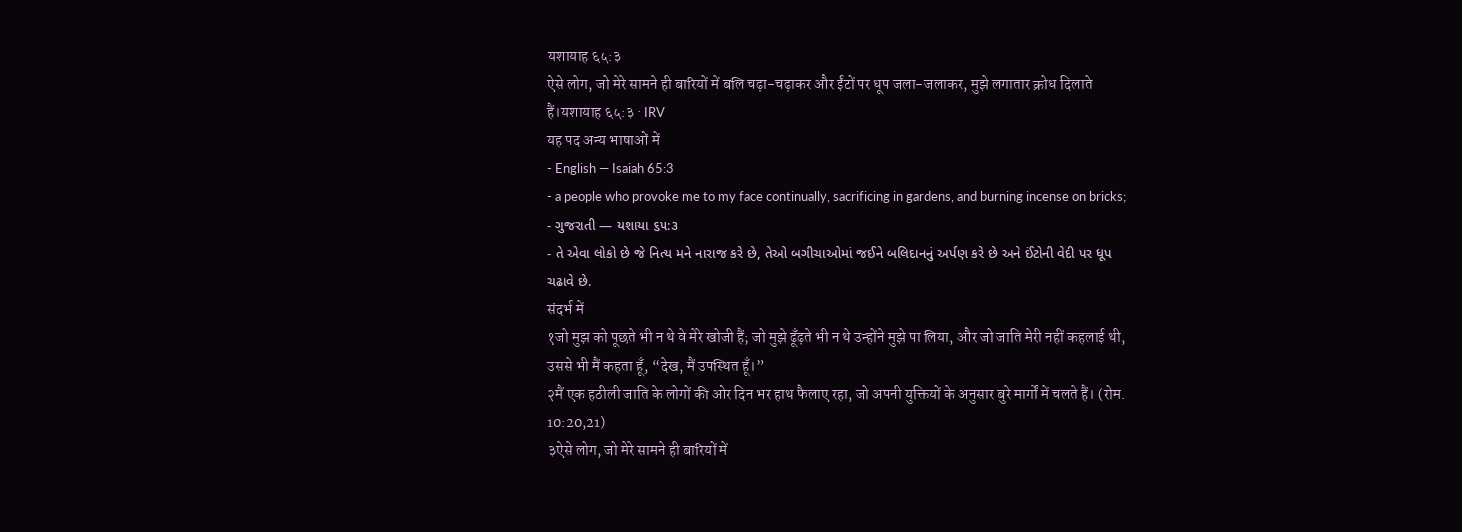यशायाह ६५:३
ऐसे लोग, जो मेरे सामने ही बारियों में बलि चढ़ा-चढ़ाकर और ईंटों पर धूप जला-जलाकर, मुझे लगातार क्रोध दिलाते हैं।यशायाह ६५:३ · IRV
यह पद अन्य भाषाओं में
- English — Isaiah 65:3
- a people who provoke me to my face continually, sacrificing in gardens, and burning incense on bricks;
- ગુજરાતી — યશાયા ૬૫:૩
- તે એવા લોકો છે જે નિત્ય મને નારાજ કરે છે, તેઓ બગીચાઓમાં જઈને બલિદાનનું અર્પણ કરે છે અને ઈંટોની વેદી પર ધૂપ ચઢાવે છે.
संदर्भ में
१जो मुझ को पूछते भी न थे वे मेरे खोजी हैं; जो मुझे ढूँढ़ते भी न थे उन्होंने मुझे पा लिया, और जो जाति मेरी नहीं कहलाई थी, उससे भी मैं कहता हूँ, “देख, मैं उपस्थित हूँ।”
२मैं एक हठीली जाति के लोगों की ओर दिन भर हाथ फैलाए रहा, जो अपनी युक्तियों के अनुसार बुरे मार्गों में चलते हैं। (रोम. 10:20,21)
३ऐसे लोग, जो मेरे सामने ही बारियों में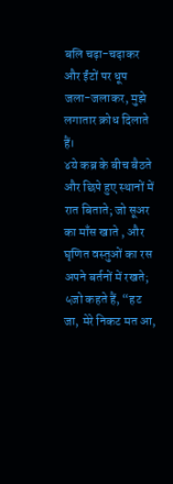बलि चढ़ा-चढ़ाकर और ईंटों पर धूप जला-जलाकर, मुझे लगातार क्रोध दिलाते हैं।
४ये कब्र के बीच बैठते और छिपे हुए स्थानों में रात बिताते; जो सूअर का माँस खाते , और घृणित वस्तुओं का रस अपने बर्तनों में रखते;
५जो कहते हैं, “हट जा, मेरे निकट मत आ,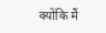क्योंकि मैं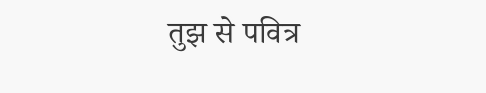तुझ से पवित्र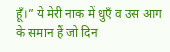हूँ।” ये मेरी नाक में धुएँ व उस आग के समान हैं जो दिन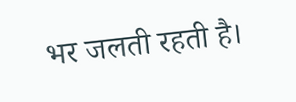भर जलती रहती है।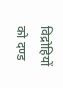विद्रोहियों को दण्ड